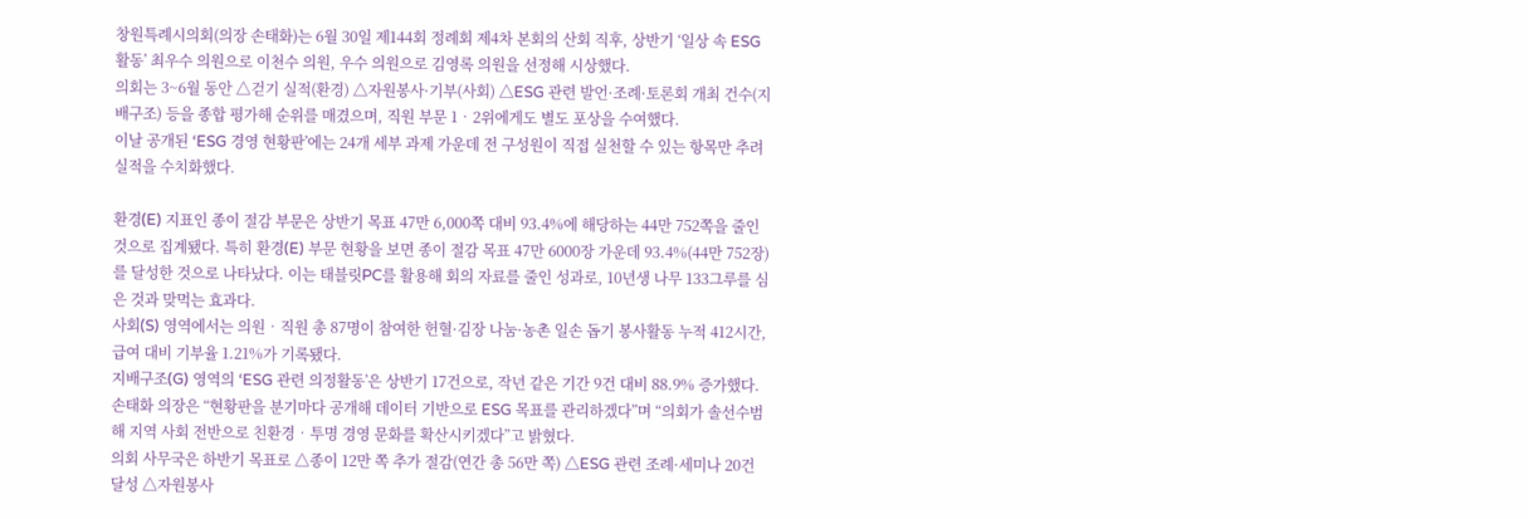창원특례시의회(의장 손태화)는 6월 30일 제144회 정례회 제4차 본회의 산회 직후, 상반기 ‘일상 속 ESG 활동’ 최우수 의원으로 이천수 의원, 우수 의원으로 김영록 의원을 선정해 시상했다.
의회는 3~6월 동안 △걷기 실적(환경) △자원봉사·기부(사회) △ESG 관련 발언·조례·토론회 개최 건수(지배구조) 등을 종합 평가해 순위를 매겼으며, 직원 부문 1‧2위에게도 별도 포상을 수여했다.
이날 공개된 ‘ESG 경영 현황판’에는 24개 세부 과제 가운데 전 구성원이 직접 실천할 수 있는 항목만 추려 실적을 수치화했다.

환경(E) 지표인 종이 절감 부문은 상반기 목표 47만 6,000쪽 대비 93.4%에 해당하는 44만 752쪽을 줄인 것으로 집계됐다. 특히 환경(E) 부문 현황을 보면 종이 절감 목표 47만 6000장 가운데 93.4%(44만 752장)를 달성한 것으로 나타났다. 이는 태블릿PC를 활용해 회의 자료를 줄인 성과로, 10년생 나무 133그루를 심은 것과 맞먹는 효과다.
사회(S) 영역에서는 의원‧직원 총 87명이 참여한 헌혈·김장 나눔·농촌 일손 돕기 봉사활동 누적 412시간, 급여 대비 기부율 1.21%가 기록됐다.
지배구조(G) 영역의 ‘ESG 관련 의정활동’은 상반기 17건으로, 작년 같은 기간 9건 대비 88.9% 증가했다. 손태화 의장은 “현황판을 분기마다 공개해 데이터 기반으로 ESG 목표를 관리하겠다”며 “의회가 솔선수범해 지역 사회 전반으로 친환경‧투명 경영 문화를 확산시키겠다”고 밝혔다.
의회 사무국은 하반기 목표로 △종이 12만 쪽 추가 절감(연간 총 56만 쪽) △ESG 관련 조례·세미나 20건 달성 △자원봉사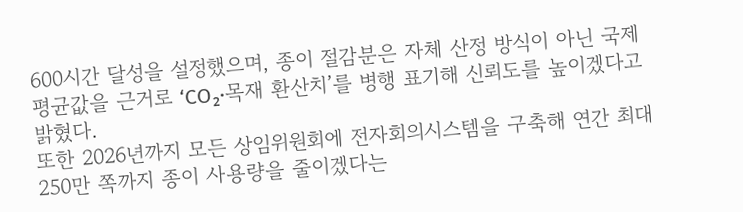600시간 달성을 설정했으며, 종이 절감분은 자체 산정 방식이 아닌 국제 평균값을 근거로 ‘CO₂·목재 환산치’를 병행 표기해 신뢰도를 높이겠다고 밝혔다.
또한 2026년까지 모든 상임위원회에 전자회의시스템을 구축해 연간 최대 250만 쪽까지 종이 사용량을 줄이겠다는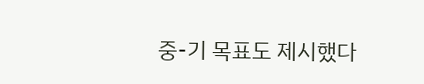중-기 목표도 제시했다